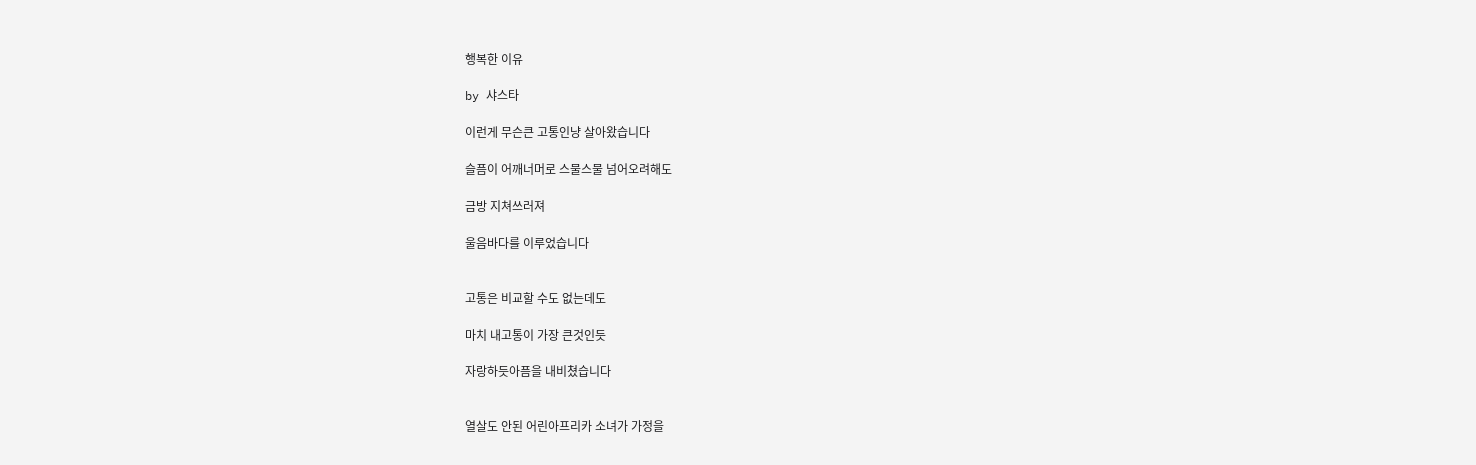행복한 이유

by 샤스타

이런게 무슨큰 고통인냥 살아왔습니다

슬픔이 어깨너머로 스물스물 넘어오려해도

금방 지쳐쓰러져

울음바다를 이루었습니다


고통은 비교할 수도 없는데도

마치 내고통이 가장 큰것인듯

자랑하듯아픔을 내비쳤습니다


열살도 안된 어린아프리카 소녀가 가정을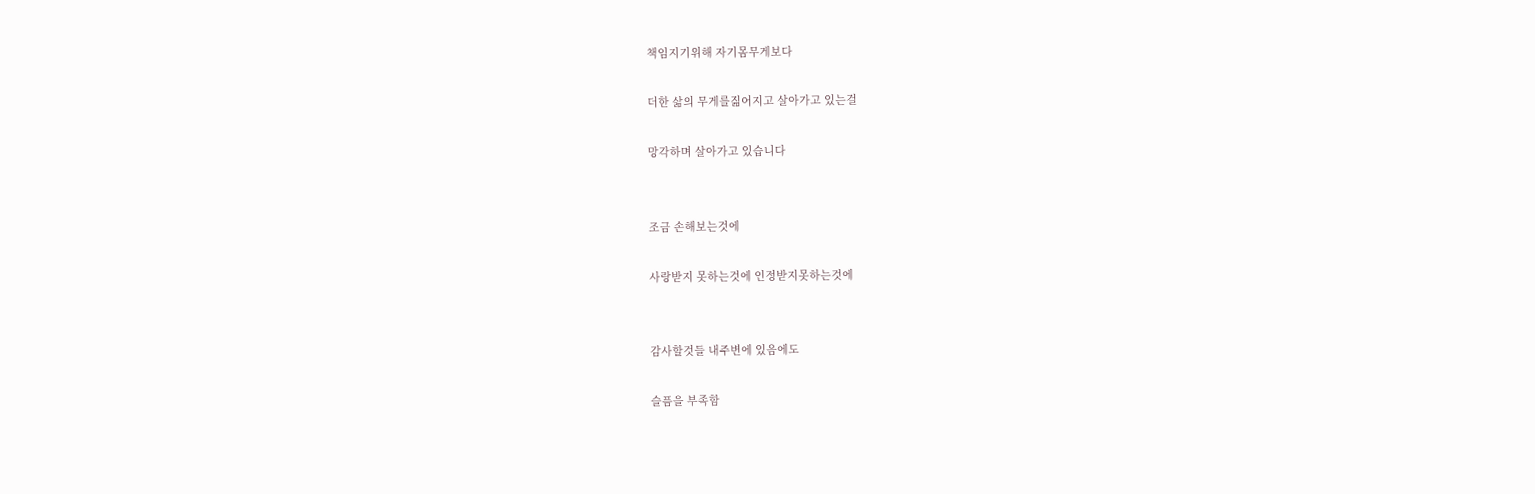책임지기위해 자기몸무게보다

더한 삶의 무게를짊어지고 살아가고 있는걸

망각하며 살아가고 있습니다


조금 손해보는것에

사랑받지 못하는것에 인정받지못하는것에


감사할것들 내주변에 있음에도

슬픔을 부족함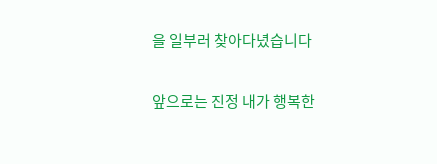을 일부러 찾아다녔습니다

앞으로는 진정 내가 행복한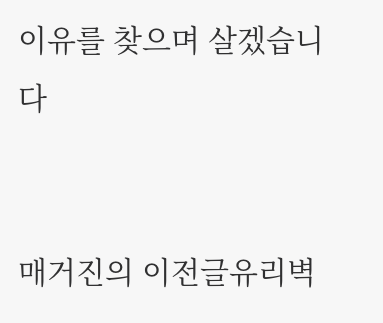이유를 찾으며 살겠습니다


매거진의 이전글유리벽